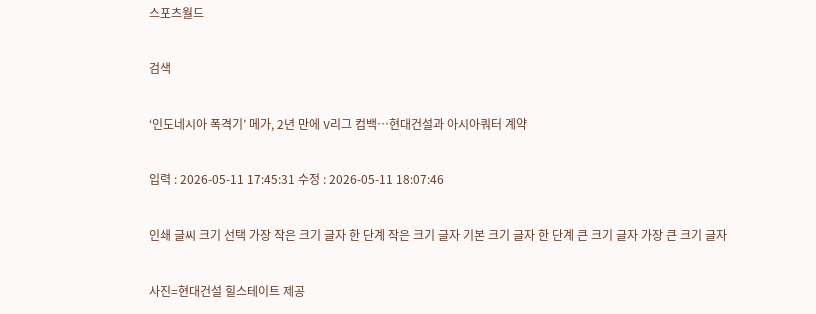스포츠월드

검색

‘인도네시아 폭격기’ 메가, 2년 만에 V리그 컴백…현대건설과 아시아쿼터 계약

입력 : 2026-05-11 17:45:31 수정 : 2026-05-11 18:07:46

인쇄 글씨 크기 선택 가장 작은 크기 글자 한 단계 작은 크기 글자 기본 크기 글자 한 단계 큰 크기 글자 가장 큰 크기 글자

사진=현대건설 힐스테이트 제공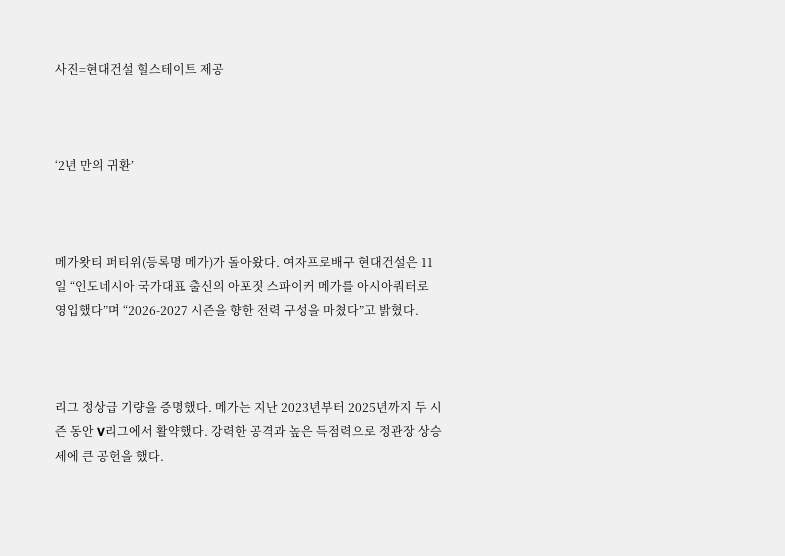사진=현대건설 힐스테이트 제공



‘2년 만의 귀환’



메가왓티 퍼티위(등록명 메가)가 돌아왔다. 여자프로배구 현대건설은 11일 “인도네시아 국가대표 출신의 아포짓 스파이커 메가를 아시아쿼터로 영입했다”며 “2026-2027 시즌을 향한 전력 구성을 마쳤다”고 밝혔다.



리그 정상급 기량을 증명했다. 메가는 지난 2023년부터 2025년까지 두 시즌 동안 V리그에서 활약했다. 강력한 공격과 높은 득점력으로 정관장 상승세에 큰 공헌을 했다.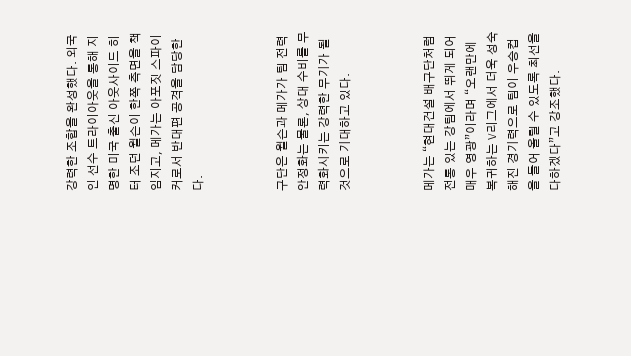강력한 조합을 완성했다. 외국인 선수 트라이아웃을 통해 지명한 미국 출신 아웃사이드 히터 조던 윌슨이 한쪽 측면을 책임지고, 메가는 아포짓 스파이커로서 반대편 공격을 담당한다.



구단은 윌슨과 메가가 팀 전력 안정화는 물론, 상대 수비를 무력화시키는 강력한 무기가 될 것으로 기대하고 있다.



메가는 “현대건설 배구단처럼 전통 있는 강팀에서 뛰게 되어 매우 영광”이라며 “오랜만에 복귀하는 V리그에서 더욱 성숙해진 경기력으로 팀이 우승컵을 들어 올릴 수 있도록 최선을 다하겠다”고 강조했다.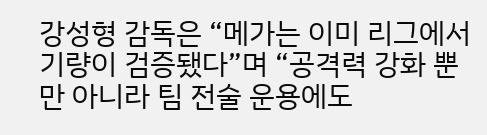강성형 감독은 “메가는 이미 리그에서 기량이 검증됐다”며 “공격력 강화 뿐만 아니라 팀 전술 운용에도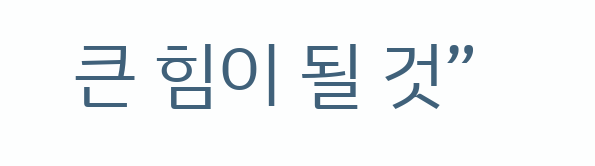큰 힘이 될 것”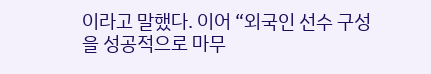이라고 말했다. 이어 “외국인 선수 구성을 성공적으로 마무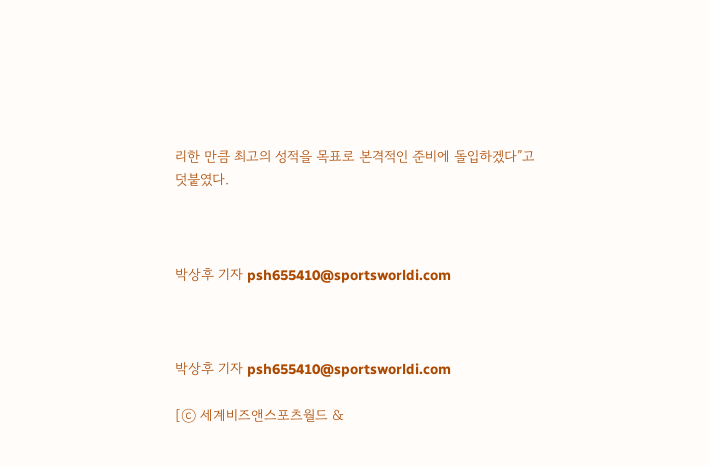리한 만큼 최고의 성적을 목표로 본격적인 준비에 돌입하겠다”고 덧붙였다.



박상후 기자 psh655410@sportsworldi.com



박상후 기자 psh655410@sportsworldi.com

[ⓒ 세계비즈앤스포츠월드 &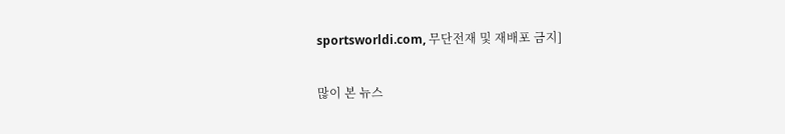sportsworldi.com, 무단전재 및 재배포 금지]

많이 본 뉴스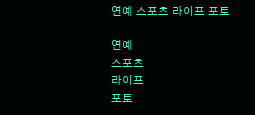연예 스포츠 라이프 포토

연예
스포츠
라이프
포토